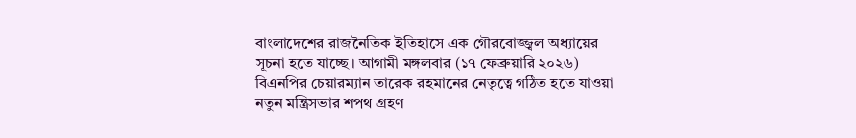বাংলাদেশের রাজনৈতিক ইতিহাসে এক গৌরবোজ্জ্বল অধ্যায়ের সূচনা হতে যাচ্ছে। আগামী মঙ্গলবার (১৭ ফেব্রুয়ারি ২০২৬) বিএনপির চেয়ারম্যান তারেক রহমানের নেতৃত্বে গঠিত হতে যাওয়া নতুন মন্ত্রিসভার শপথ গ্রহণ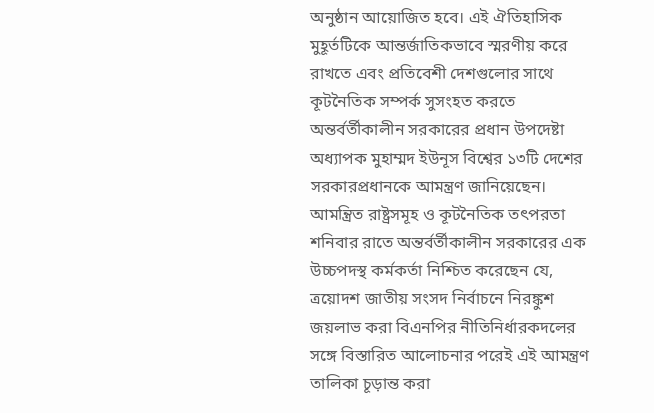অনুষ্ঠান আয়োজিত হবে। এই ঐতিহাসিক মুহূর্তটিকে আন্তর্জাতিকভাবে স্মরণীয় করে রাখতে এবং প্রতিবেশী দেশগুলোর সাথে কূটনৈতিক সম্পর্ক সুসংহত করতে অন্তর্বর্তীকালীন সরকারের প্রধান উপদেষ্টা অধ্যাপক মুহাম্মদ ইউনূস বিশ্বের ১৩টি দেশের সরকারপ্রধানকে আমন্ত্রণ জানিয়েছেন।
আমন্ত্রিত রাষ্ট্রসমূহ ও কূটনৈতিক তৎপরতা
শনিবার রাতে অন্তর্বর্তীকালীন সরকারের এক উচ্চপদস্থ কর্মকর্তা নিশ্চিত করেছেন যে, ত্রয়োদশ জাতীয় সংসদ নির্বাচনে নিরঙ্কুশ জয়লাভ করা বিএনপির নীতিনির্ধারকদলের সঙ্গে বিস্তারিত আলোচনার পরেই এই আমন্ত্রণ তালিকা চূড়ান্ত করা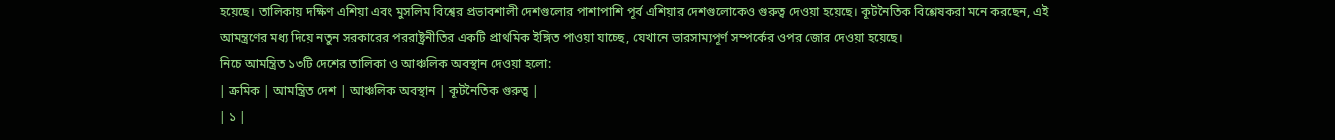হয়েছে। তালিকায় দক্ষিণ এশিয়া এবং মুসলিম বিশ্বের প্রভাবশালী দেশগুলোর পাশাপাশি পূর্ব এশিয়ার দেশগুলোকেও গুরুত্ব দেওয়া হয়েছে। কূটনৈতিক বিশ্লেষকরা মনে করছেন, এই আমন্ত্রণের মধ্য দিয়ে নতুন সরকারের পররাষ্ট্রনীতির একটি প্রাথমিক ইঙ্গিত পাওয়া যাচ্ছে, যেখানে ভারসাম্যপূর্ণ সম্পর্কের ওপর জোর দেওয়া হয়েছে।
নিচে আমন্ত্রিত ১৩টি দেশের তালিকা ও আঞ্চলিক অবস্থান দেওয়া হলো:
| ক্রমিক | আমন্ত্রিত দেশ | আঞ্চলিক অবস্থান | কূটনৈতিক গুরুত্ব |
| ১ |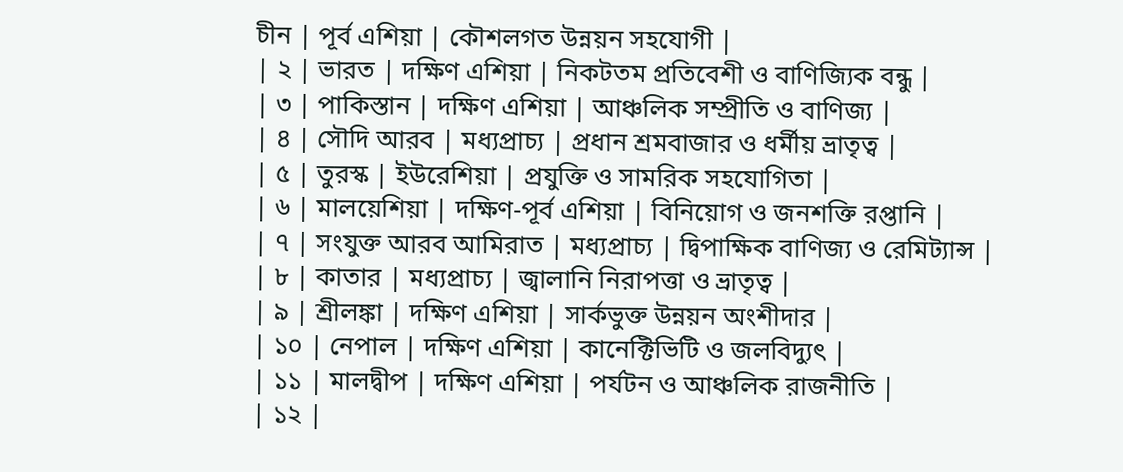চীন | পূর্ব এশিয়া | কৌশলগত উন্নয়ন সহযোগী |
| ২ | ভারত | দক্ষিণ এশিয়া | নিকটতম প্রতিবেশী ও বাণিজ্যিক বন্ধু |
| ৩ | পাকিস্তান | দক্ষিণ এশিয়া | আঞ্চলিক সম্প্রীতি ও বাণিজ্য |
| ৪ | সৌদি আরব | মধ্যপ্রাচ্য | প্রধান শ্রমবাজার ও ধর্মীয় ভ্রাতৃত্ব |
| ৫ | তুরস্ক | ইউরেশিয়া | প্রযুক্তি ও সামরিক সহযোগিতা |
| ৬ | মালয়েশিয়া | দক্ষিণ-পূর্ব এশিয়া | বিনিয়োগ ও জনশক্তি রপ্তানি |
| ৭ | সংযুক্ত আরব আমিরাত | মধ্যপ্রাচ্য | দ্বিপাক্ষিক বাণিজ্য ও রেমিট্যান্স |
| ৮ | কাতার | মধ্যপ্রাচ্য | জ্বালানি নিরাপত্তা ও ভ্রাতৃত্ব |
| ৯ | শ্রীলঙ্কা | দক্ষিণ এশিয়া | সার্কভুক্ত উন্নয়ন অংশীদার |
| ১০ | নেপাল | দক্ষিণ এশিয়া | কানেক্টিভিটি ও জলবিদ্যুৎ |
| ১১ | মালদ্বীপ | দক্ষিণ এশিয়া | পর্যটন ও আঞ্চলিক রাজনীতি |
| ১২ |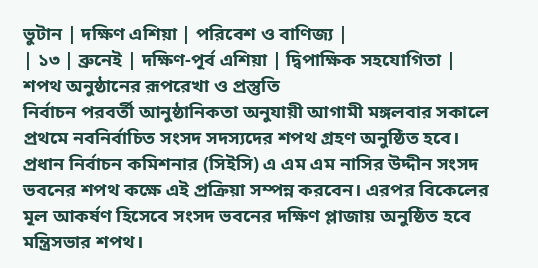ভুটান | দক্ষিণ এশিয়া | পরিবেশ ও বাণিজ্য |
| ১৩ | ব্রুনেই | দক্ষিণ-পূর্ব এশিয়া | দ্বিপাক্ষিক সহযোগিতা |
শপথ অনুষ্ঠানের রূপরেখা ও প্রস্তুতি
নির্বাচন পরবর্তী আনুষ্ঠানিকতা অনুযায়ী আগামী মঙ্গলবার সকালে প্রথমে নবনির্বাচিত সংসদ সদস্যদের শপথ গ্রহণ অনুষ্ঠিত হবে। প্রধান নির্বাচন কমিশনার (সিইসি) এ এম এম নাসির উদ্দীন সংসদ ভবনের শপথ কক্ষে এই প্রক্রিয়া সম্পন্ন করবেন। এরপর বিকেলের মূল আকর্ষণ হিসেবে সংসদ ভবনের দক্ষিণ প্লাজায় অনুষ্ঠিত হবে মন্ত্রিসভার শপথ।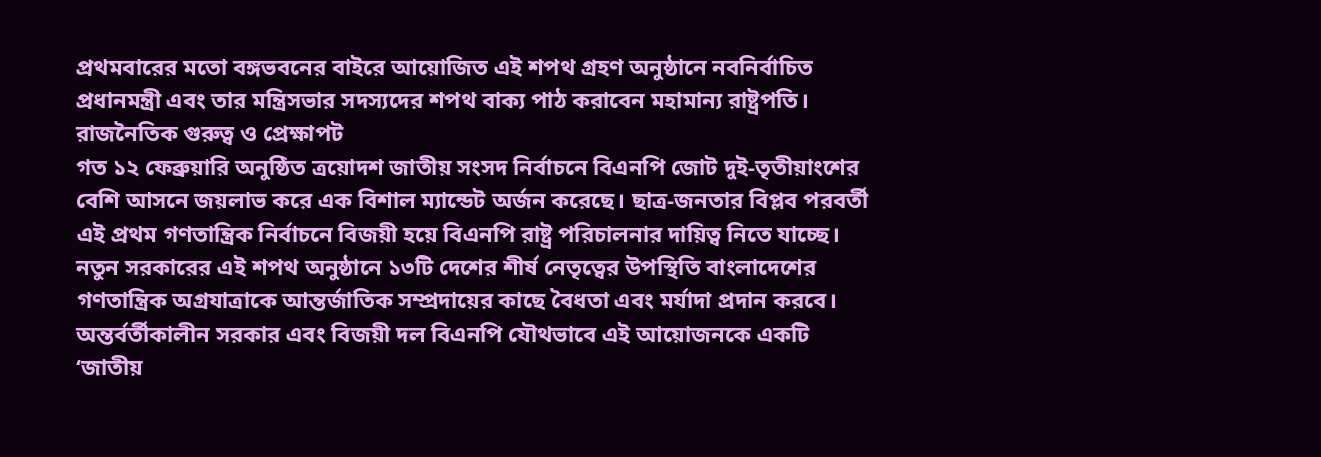প্রথমবারের মতো বঙ্গভবনের বাইরে আয়োজিত এই শপথ গ্রহণ অনুষ্ঠানে নবনির্বাচিত প্রধানমন্ত্রী এবং তার মন্ত্রিসভার সদস্যদের শপথ বাক্য পাঠ করাবেন মহামান্য রাষ্ট্রপতি।
রাজনৈতিক গুরুত্ব ও প্রেক্ষাপট
গত ১২ ফেব্রুয়ারি অনুষ্ঠিত ত্রয়োদশ জাতীয় সংসদ নির্বাচনে বিএনপি জোট দুই-তৃতীয়াংশের বেশি আসনে জয়লাভ করে এক বিশাল ম্যান্ডেট অর্জন করেছে। ছাত্র-জনতার বিপ্লব পরবর্তী এই প্রথম গণতান্ত্রিক নির্বাচনে বিজয়ী হয়ে বিএনপি রাষ্ট্র পরিচালনার দায়িত্ব নিতে যাচ্ছে। নতুন সরকারের এই শপথ অনুষ্ঠানে ১৩টি দেশের শীর্ষ নেতৃত্বের উপস্থিতি বাংলাদেশের গণতান্ত্রিক অগ্রযাত্রাকে আন্তর্জাতিক সম্প্রদায়ের কাছে বৈধতা এবং মর্যাদা প্রদান করবে। অন্তর্বর্তীকালীন সরকার এবং বিজয়ী দল বিএনপি যৌথভাবে এই আয়োজনকে একটি ‘জাতীয়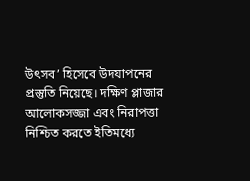উৎসব’ হিসেবে উদযাপনের প্রস্তুতি নিয়েছে। দক্ষিণ প্লাজার আলোকসজ্জা এবং নিরাপত্তা নিশ্চিত করতে ইতিমধ্যে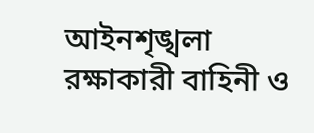আইনশৃঙ্খলা রক্ষাকারী বাহিনী ও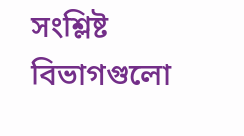সংশ্লিষ্ট বিভাগগুলো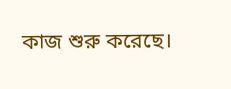কাজ শুরু করেছে।